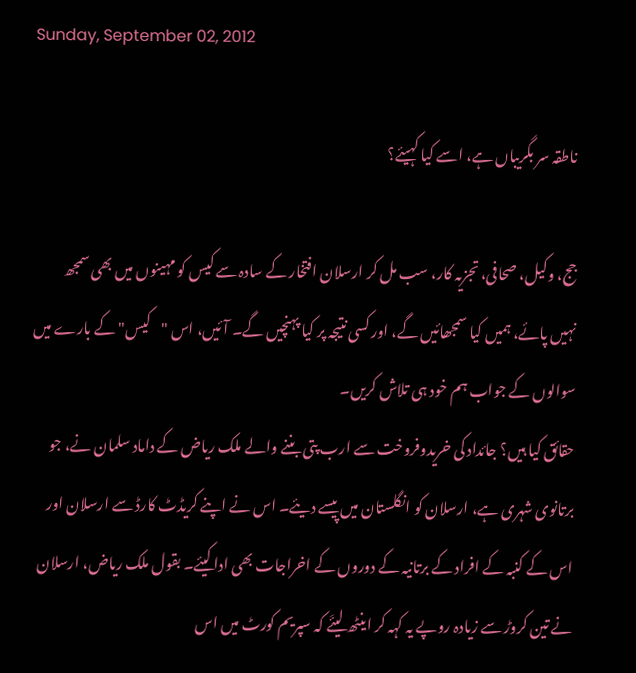Sunday, September 02, 2012

ناطقہ سر بگریباں ہے، اسے کیا کہیئے؟

جج، وکیل، صحافی، تجزیہ کار، سب مل کر ارسلان افتخار کے سادہ سے کیس کو مہینوں میں بھی سمجھ نہیں پائے، ہمیں کیا سمجھائیں گے، اور کسی نتیجہ پر کیا پہنچیں گے۔ آئیں، اس "کیس" کے بارے میں سوالوں کے جواب ہم خود ہی تلاش کریں۔
حقائق کیا ہیں؟ جائداد کی خریدوفروخت سے ارب پتی بننے والے ملک ریاض کے داماد سلمان نے، جو برتانوی شہری ہے، ارسلان کو انگلستان میں پیسے دیئے۔ اس نے اپنے کریڈٹ کارڈ سے ارسلان اور اس کے کنبہ کے افراد کے برتانیہ کے دوروں کے اخراجات بھی ادا کیئے۔ بقول ملک ریاض، ارسلان نے تین کروڑ سے زیادہ روپے یہ کہہ کر اینٹھ لیئَے کہ سپریم کورٹ میں اس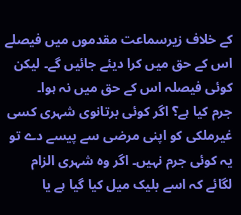کے خلاف زیرسماعت مقدموں میں فیصلے اس کے حق میں کرا دیئے جائیں گے۔ لیکن کوئی فیصلہ اس کے حق میں نہ ہوا۔
جرم کیا ہے؟ اگر کوئی برتانوی شہری کسی غیرملکی کو اپنی مرضی سے پیسے دے تو یہ کوئی جرم نہیں۔ اگر وہ شہری الزام لگائے کہ اسے بلیک میل کیا گیا ہے یا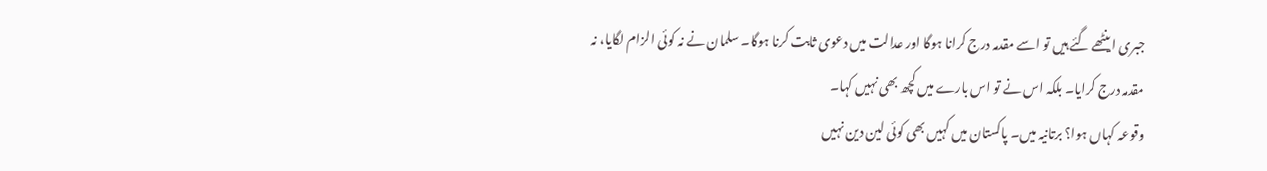جبری اینٹھے گئے ہیں تو اسے مقدمہ درج کرانا ہوگا اور عدالت میں دعوی ثابت کرنا ہوگا۔ سلمان نے نہ کوئی الزام لگایا، نہ مقدمہ درج کرایا۔ بلکہ اس نے تو اس بارے میں کچھ بھی نہیں کہا۔
وقوعہ کہاں ہوا؟ برتانیہ میں۔ پاکستان میں کہیں بھی کوئی لین دین نہیں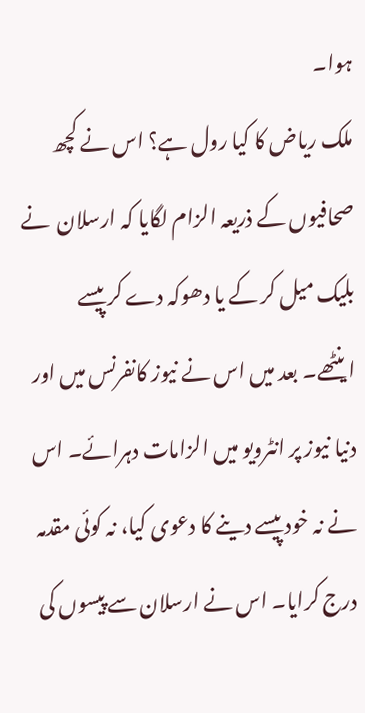ہوا۔
ملک ریاض کا کیا رول ہے؟ اس نے کچھ صحافیوں کے ذریعہ الزام لگایا کہ ارسلان  نے بلیک میل کر کے یا دھوکہ دے کر پیسے اینٹھے۔ بعد میں اس نے نیوز کانفرنس میں اور دنیا نیوز پر انٹرویو میں الزامات دہرائے۔ اس نے نہ خود پیسے دینے کا دعوی کیا، نہ کوئی مقدمہ درج کرایا۔ اس نے ارسلان سے پیسوں کی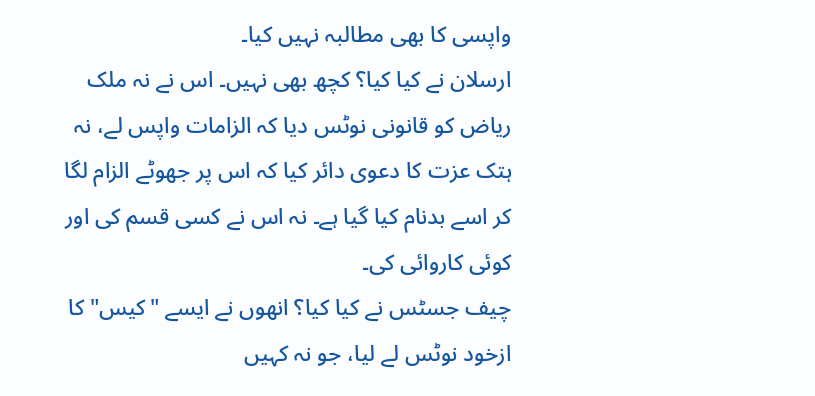واپسی کا بھی مطالبہ نہیں کیا۔
ارسلان نے کیا کیا؟ کچھ بھی نہیں۔ اس نے نہ ملک ریاض کو قانونی نوٹس دیا کہ الزامات واپس لے، نہ ہتک عزت کا دعوی دائر کیا کہ اس پر جھوٹے الزام لگا کر اسے بدنام کیا گیا ہے۔ نہ اس نے کسی قسم کی اور کوئی کاروائی کی۔
چیف جسٹس نے کیا کیا؟ انھوں نے ایسے "کیس" کا ازخود نوٹس لے لیا، جو نہ کہیں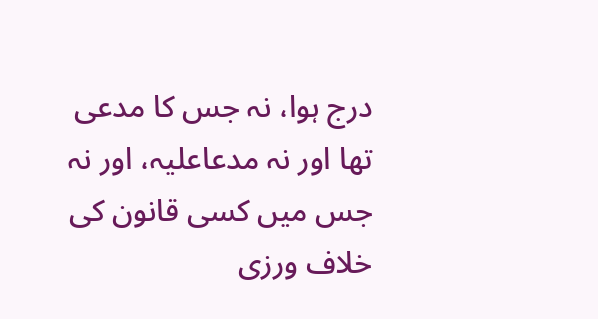درج ہوا، نہ جس کا مدعی تھا اور نہ مدعاعلیہ، اور نہ جس میں کسی قانون کی خلاف ورزی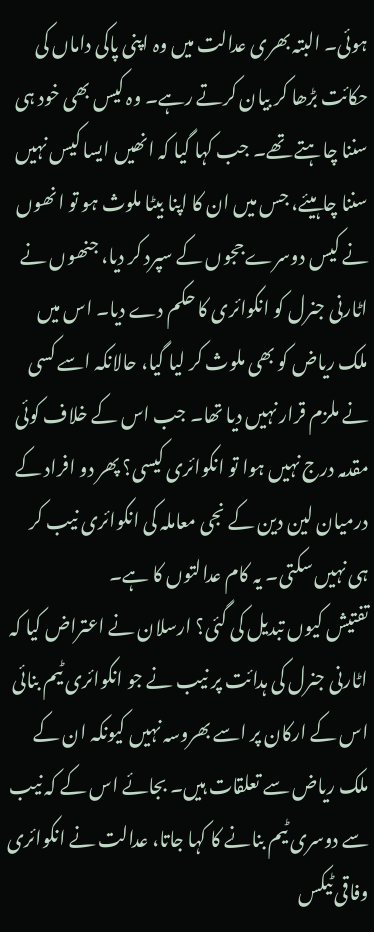ہوئی۔ البتہ بھری عدالت میں وہ اپنی پاکی داماں کی حکائت بڑھا کر بیان کرتے رہے۔ وہ کیس بھی خود ہی سننا چاہتے تھے۔ جب کہا گیا کہ انھیں ایسا کیس نہیں سننا چاہیئے، جس میں ان کا اپنا بیٹا ملوث ہو تو انھوں نے کیس دوسرے ججوں کے سپرد کر دیا، جنھوں نے اٹارنی جنرل کو انکوائری کا حکم دے دیا۔ اس میں ملک ریاض کو بھی ملوث کر لیا گیا، حالانکہ اسے کسی نے ملزم قرار نہیں دیا تھا۔ جب اس کے خلاف کوئی مقدمہ درج نہیں ہوا تو انکوائری کیسی؟ پھر دو افراد کے درمیان لین دین کے نجی معاملہ کی انکوائری نیب کر ہی نہیں سکتی۔ یہ کام عدالتوں کا ہے۔
تفتیش کیوں تبدیل کی گئی؟ ارسلان نے اعتراض کیا کہ اٹارنی جنرل کی ہدائت پر نیب نے جو انکوائری ٹیم بنائی اس کے ارکان پر اسے بھروسہ نہیں کیونکہ ان کے ملک ریاض سے تعلقات ہیں۔ بجائے اس کے کہ نیب سے دوسری ٹیم بنانے کا کہا جاتا، عدالت نے انکوائری وفاقی ٹیکس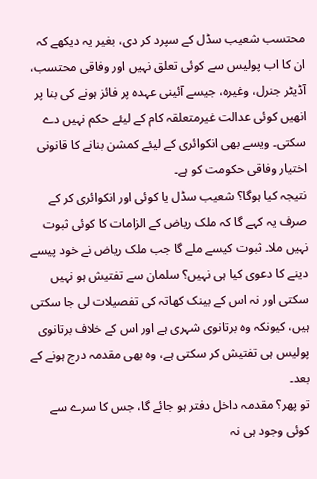محتسب شعیب سڈل کے سپرد کر دی، بغیر یہ دیکھے کہ ان کا اب پولیس سے کوئی تعلق نہیں اور وفاقی محتسب، آڈیٹر جنرل، وغیرہ، جیسے آئینی عہدہ پر فائز ہونے کی بنا پر انھیں کوئی عدالت غیرمتعلقہ کام کے لیئے حکم نہیں دے سکتی۔ ویسے بھی انکوائری کے لیئے کمشن بنانے کا قانونی اختیار وفاقی حکومت کو ہے۔
نتیجہ کیا ہوگا؟ شعیب سڈل یا کوئی اور انکوائری کر کے صرف یہ کہے گا کہ ملک ریاض کے الزامات کا کوئی ثبوت نہیں ملا۔ ثبوت کیسے ملے گا جب ملک ریاض نے خود پیسے دینے کا دعوی کیا ہی نہیں؟ سلمان سے تفتیش ہو نہیں سکتی اور نہ اس کے بینک کھاتہ کی تفصیلات لی جا سکتی ہیں، کیونکہ وہ برتانوی شہری ہے اور اس کے خلاف برتانوی پولیس ہی تفتیش کر سکتی ہے، وہ بھی مقدمہ درج ہونے کے بعد۔
تو پھر؟ مقدمہ داخل دفتر ہو جائے گا، جس کا سرے سے کوئی وجود ہی نہ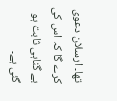تھا۔ ارسلان دعوی کرے گا کہ اس کی بے گناہی ثابت ہو گئی ہے۔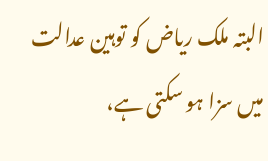البتہ ملک ریاض کو توہین عدالت میں سزا ہو سکتی ہے،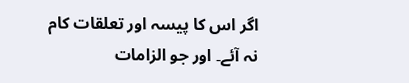اگر اس کا پیسہ اور تعلقات کام نہ آئے۔ اور جو الزامات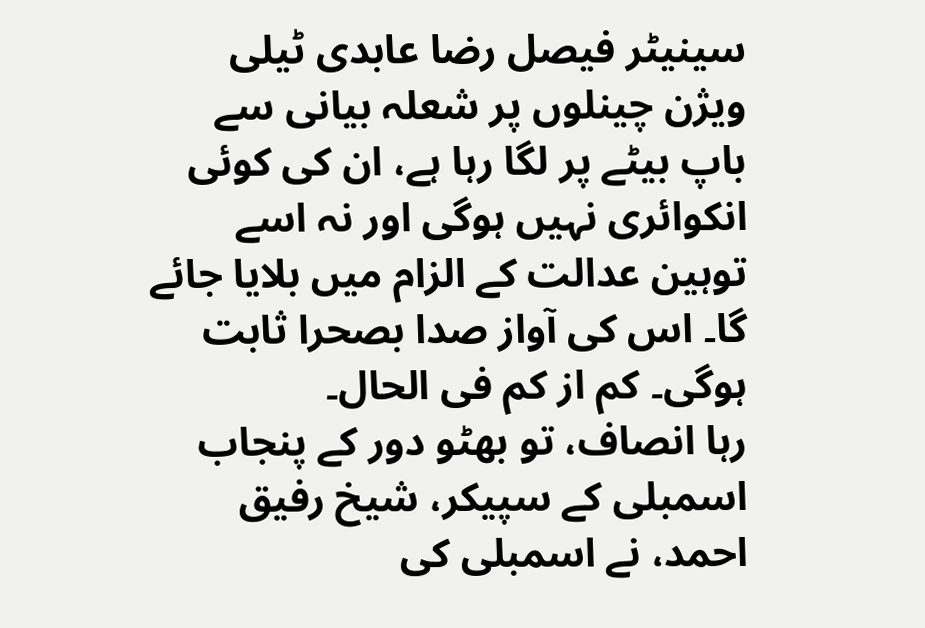سینیٹر فیصل رضا عابدی ٹیلی ویژن چینلوں پر شعلہ بیانی سے باپ بیٹے پر لگا رہا ہے، ان کی کوئی انکوائری نہیں ہوگی اور نہ اسے توہین عدالت کے الزام میں بلایا جائے گا۔ اس کی آواز صدا بصحرا ثابت ہوگی۔ کم از کم فی الحال۔
رہا انصاف، تو بھٹو دور کے پنجاب اسمبلی کے سپیکر، شیخ رفیق احمد، نے اسمبلی کی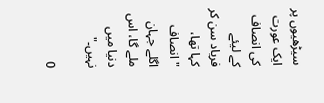سیڑھیوں پر ایک عورت کی انصاف کے لیئے فریاد سن کر کہا تھا، "انصاف اگلے جہان ملے گا، اس دنیا میں نہیں۔"

0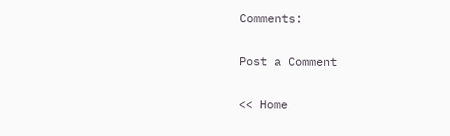Comments:

Post a Comment

<< Home